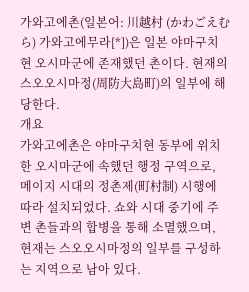가와고에촌(일본어: 川越村 (かわごえむら) 가와고에무라[*])은 일본 야마구치현 오시마군에 존재했던 촌이다. 현재의 스오오시마정(周防大島町)의 일부에 해당한다.
개요
가와고에촌은 야마구치현 동부에 위치한 오시마군에 속했던 행정 구역으로, 메이지 시대의 정촌제(町村制) 시행에 따라 설치되었다. 쇼와 시대 중기에 주변 촌들과의 합병을 통해 소멸했으며, 현재는 스오오시마정의 일부를 구성하는 지역으로 남아 있다.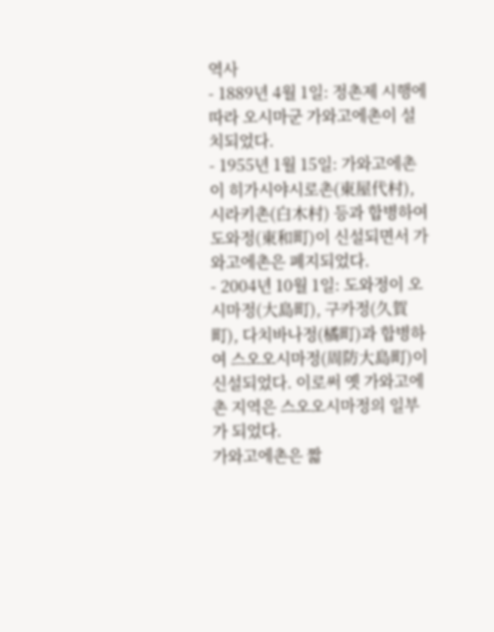역사
- 1889년 4월 1일: 정촌제 시행에 따라 오시마군 가와고에촌이 설치되었다.
- 1955년 1월 15일: 가와고에촌이 히가시야시로촌(東屋代村), 시라키촌(白木村) 등과 합병하여 도와정(東和町)이 신설되면서 가와고에촌은 폐지되었다.
- 2004년 10월 1일: 도와정이 오시마정(大島町), 구카정(久賀町), 다치바나정(橘町)과 합병하여 스오오시마정(周防大島町)이 신설되었다. 이로써 옛 가와고에촌 지역은 스오오시마정의 일부가 되었다.
가와고에촌은 짧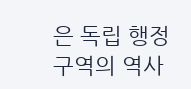은 독립 행정 구역의 역사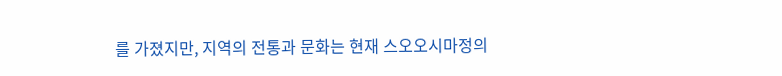를 가졌지만, 지역의 전통과 문화는 현재 스오오시마정의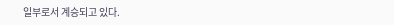일부로서 계승되고 있다.